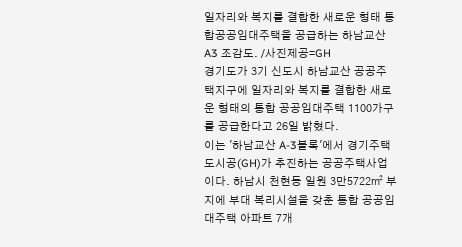일자리와 복지를 결합한 새로운 형태 통합공공임대주택을 공급하는 하남교산A3 조감도. /사진제공=GH
경기도가 3기 신도시 하남교산 공공주택지구에 일자리와 복지를 결합한 새로운 형태의 통합 공공임대주택 1100가구를 공급한다고 26일 밝혔다.
이는 '하남교산 A-3블록'에서 경기주택도시공(GH)가 추진하는 공공주택사업이다. 하남시 천현동 일원 3만5722㎡ 부지에 부대 복리시설을 갖춘 통합 공공임대주택 아파트 7개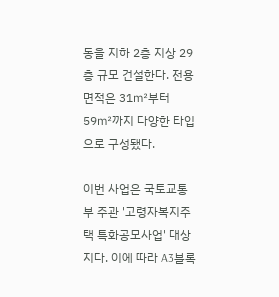동을 지하 2층 지상 29층 규모 건설한다. 전용면적은 31㎡부터 59㎡까지 다양한 타입으로 구성됐다.

이번 사업은 국토교통부 주관 '고령자복지주택 특화공모사업' 대상지다. 이에 따라 A3블록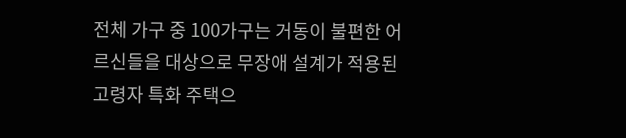전체 가구 중 100가구는 거동이 불편한 어르신들을 대상으로 무장애 설계가 적용된 고령자 특화 주택으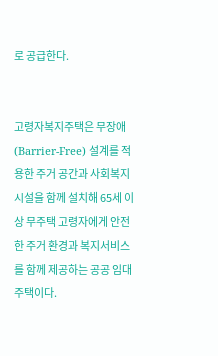로 공급한다.


고령자복지주택은 무장애(Barrier-Free) 설계를 적용한 주거 공간과 사회복지시설을 함께 설치해 65세 이상 무주택 고령자에게 안전한 주거 환경과 복지서비스를 함께 제공하는 공공 임대주택이다.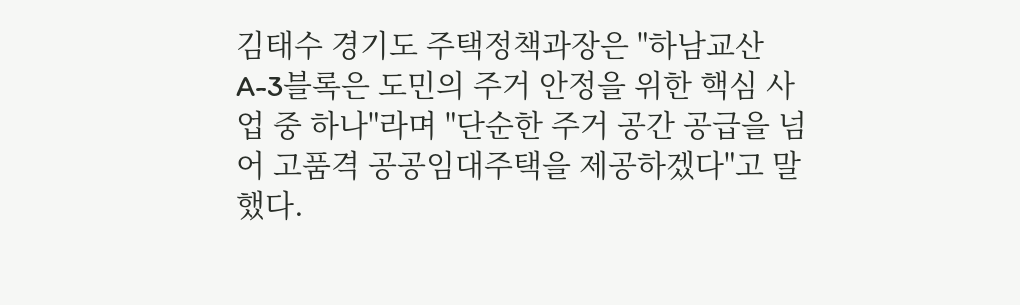김태수 경기도 주택정책과장은 "하남교산 A-3블록은 도민의 주거 안정을 위한 핵심 사업 중 하나"라며 "단순한 주거 공간 공급을 넘어 고품격 공공임대주택을 제공하겠다"고 말했다.